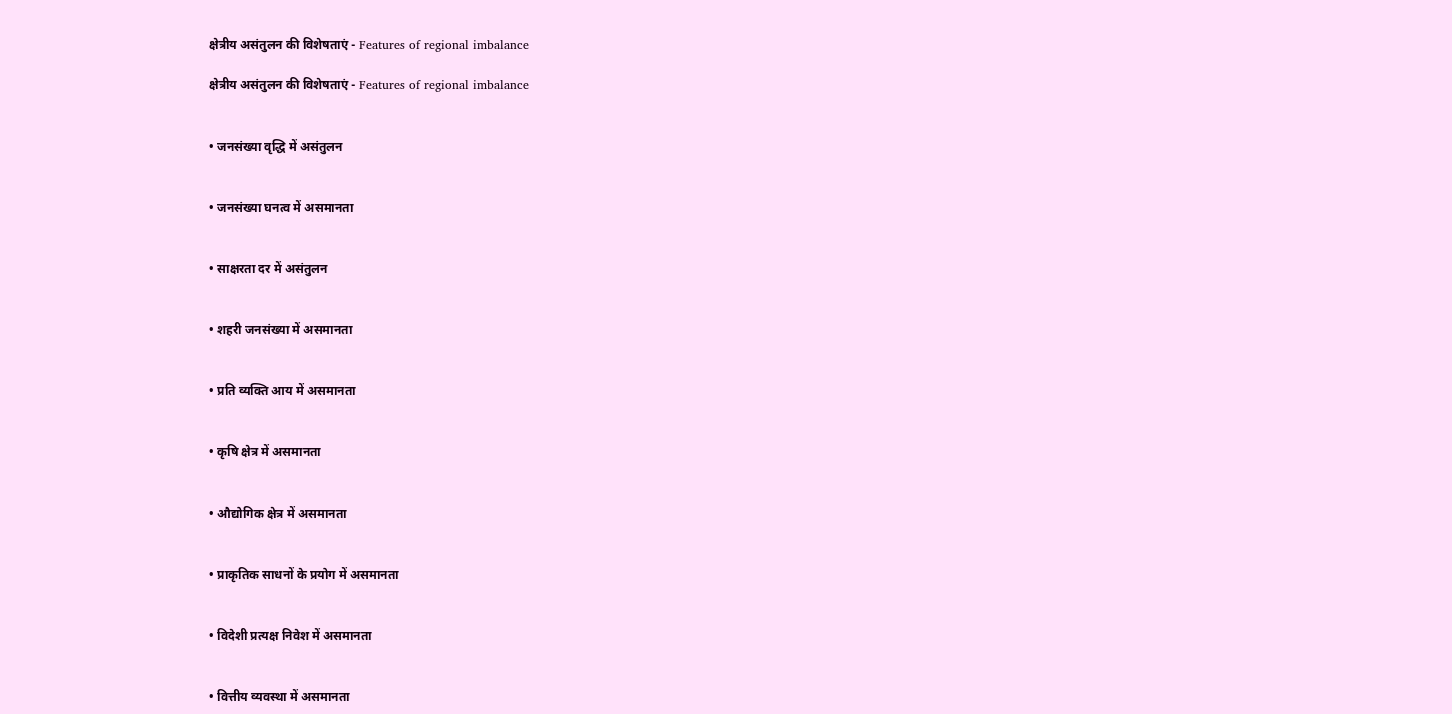क्षेत्रीय असंतुलन की विशेषताएं - Features of regional imbalance

क्षेत्रीय असंतुलन की विशेषताएं - Features of regional imbalance


• जनसंख्या वृद्धि में असंतुलन


• जनसंख्या घनत्व में असमानता


• साक्षरता दर में असंतुलन


• शहरी जनसंख्या में असमानता


• प्रति व्यक्ति आय में असमानता


• कृषि क्षेत्र में असमानता


• औद्योगिक क्षेत्र में असमानता


• प्राकृतिक साधनों के प्रयोग में असमानता


• विदेशी प्रत्यक्ष निवेश में असमानता


• वित्तीय व्यवस्था में असमानता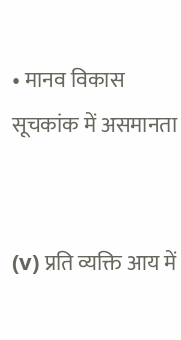• मानव विकास सूचकांक में असमानता


(v) प्रति व्यक्ति आय में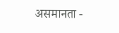असमानता -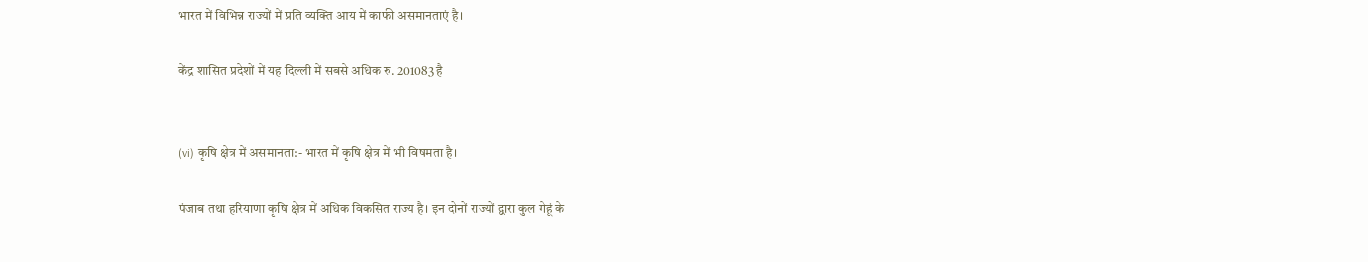भारत में विभिन्न राज्यों में प्रति व्यक्ति आय में काफी असमानताएं है।

केंद्र शासित प्रदेशों में यह दिल्ली में सबसे अधिक रु. 201083 है


(vi) कृषि क्षेत्र में असमानता:- भारत में कृषि क्षेत्र में भी विषमता है।

पंजाब तथा हरियाणा कृषि क्षेत्र में अधिक विकसित राज्य है। इन दोनों राज्यों द्वारा कुल गेहूं के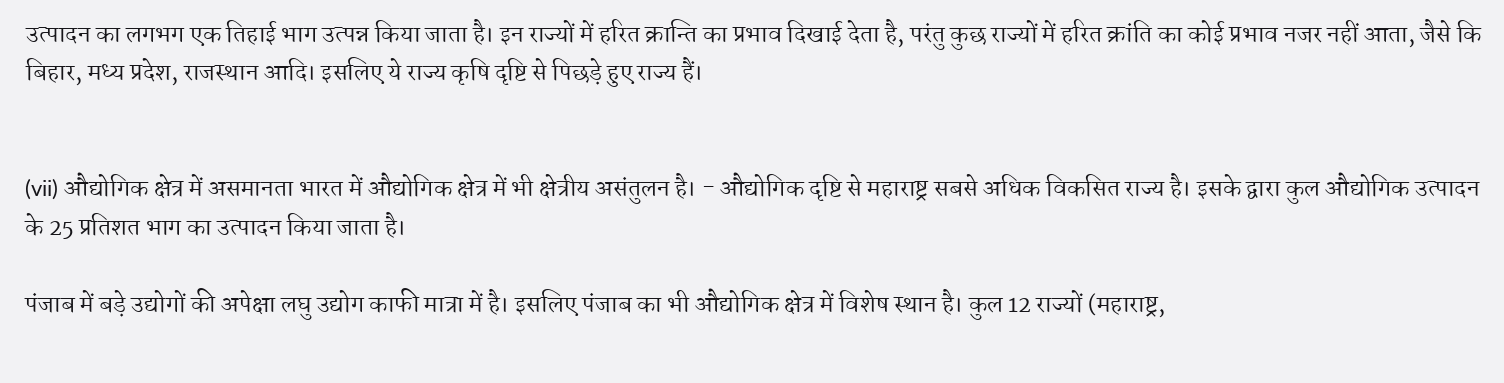उत्पादन का लगभग एक तिहाई भाग उत्पन्न किया जाता है। इन राज्यों में हरित क्रान्ति का प्रभाव दिखाई देता है, परंतु कुछ राज्यों में हरित क्रांति का कोई प्रभाव नजर नहीं आता, जैसे कि बिहार, मध्य प्रदेश, राजस्थान आदि। इसलिए ये राज्य कृषि दृष्टि से पिछड़े हुए राज्य हैं।


(vii) औद्योगिक क्षेत्र में असमानता भारत में औद्योगिक क्षेत्र में भी क्षेत्रीय असंतुलन है। - औद्योगिक दृष्टि से महाराष्ट्र सबसे अधिक विकसित राज्य है। इसके द्वारा कुल औद्योगिक उत्पादन के 25 प्रतिशत भाग का उत्पादन किया जाता है।

पंजाब में बड़े उद्योगों की अपेक्षा लघु उद्योग काफी मात्रा में है। इसलिए पंजाब का भी औद्योगिक क्षेत्र में विशेष स्थान है। कुल 12 राज्यों (महाराष्ट्र,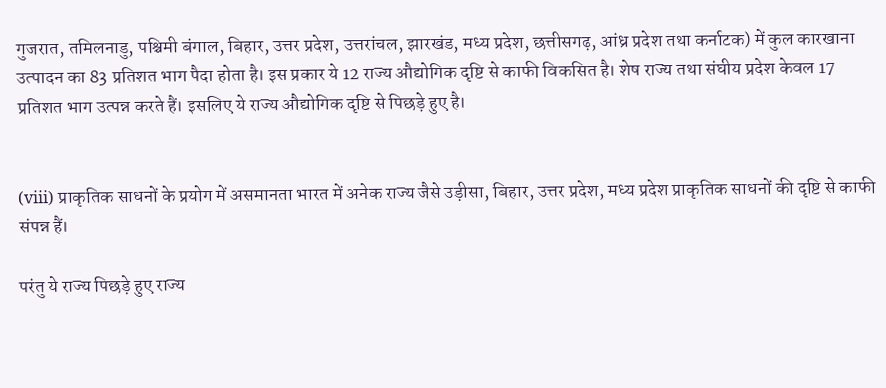गुजरात, तमिलनाडु, पश्चिमी बंगाल, बिहार, उत्तर प्रदेश, उत्तरांचल, झारखंड, मध्य प्रदेश, छत्तीसगढ़, आंध्र प्रदेश तथा कर्नाटक) में कुल कारखाना उत्पादन का 83 प्रतिशत भाग पैदा होता है। इस प्रकार ये 12 राज्य औद्योगिक दृष्टि से काफी विकसित है। शेष राज्य तथा संघीय प्रदेश केवल 17 प्रतिशत भाग उत्पन्न करते हैं। इसलिए ये राज्य औद्योगिक दृष्टि से पिछड़े हुए है।


(viii) प्राकृतिक साधनों के प्रयोग में असमानता भारत में अनेक राज्य जैसे उड़ीसा, बिहार, उत्तर प्रदेश, मध्य प्रदेश प्राकृतिक साधनों की दृष्टि से काफी संपन्न हैं।

परंतु ये राज्य पिछड़े हुए राज्य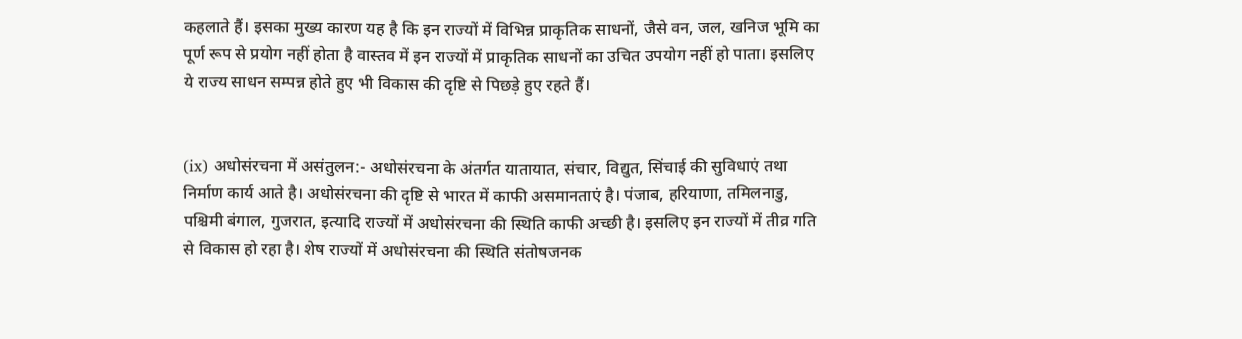कहलाते हैं। इसका मुख्य कारण यह है कि इन राज्यों में विभिन्न प्राकृतिक साधनों, जैसे वन, जल, खनिज भूमि का पूर्ण रूप से प्रयोग नहीं होता है वास्तव में इन राज्यों में प्राकृतिक साधनों का उचित उपयोग नहीं हो पाता। इसलिए ये राज्य साधन सम्पन्न होते हुए भी विकास की दृष्टि से पिछड़े हुए रहते हैं।


(ix) अधोसंरचना में असंतुलन:- अधोसंरचना के अंतर्गत यातायात, संचार, विद्युत, सिंचाई की सुविधाएं तथा निर्माण कार्य आते है। अधोसंरचना की दृष्टि से भारत में काफी असमानताएं है। पंजाब, हरियाणा, तमिलनाडु, पश्चिमी बंगाल, गुजरात, इत्यादि राज्यों में अधोसंरचना की स्थिति काफी अच्छी है। इसलिए इन राज्यों में तीव्र गति से विकास हो रहा है। शेष राज्यों में अधोसंरचना की स्थिति संतोषजनक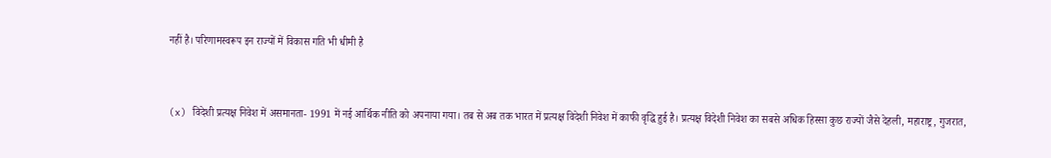नहीं है। परिणामस्वरूप इन राज्यों में विकास गति भी धीमी है


(x) विदेशी प्रत्यक्ष निवेश में असमानता- 1991 में नई आर्थिक नीति को अपनाया गया। तब से अब तक भारत में प्रत्यक्ष विदेशी निवेश में काफी वृद्धि हुई है। प्रत्यक्ष विदेशी निवेश का सबसे अधिक हिस्सा कुछ राज्यों जैसे देहली, महाराष्ट्र, गुजरात,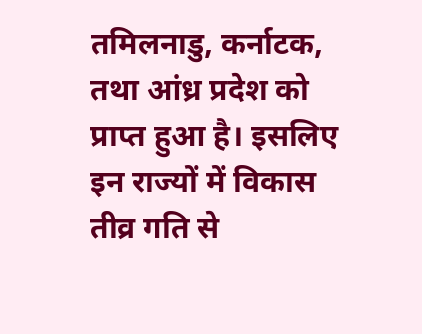तमिलनाडु, कर्नाटक, तथा आंध्र प्रदेश को प्राप्त हुआ है। इसलिए इन राज्यों में विकास तीव्र गति से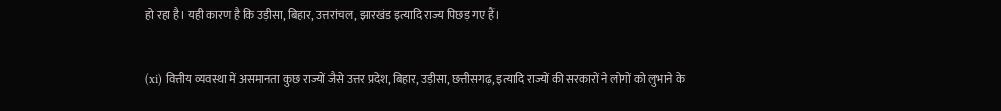हो रहा है। यही कारण है कि उड़ीसा, बिहार, उत्तरांचल, झारखंड इत्यादि राज्य पिछड़ गए हैं।


(xi) वित्तीय व्यवस्था में असमानता कुछ राज्यों जैसे उत्तर प्रदेश, बिहार, उड़ीसा, छत्तीसगढ़, इत्यादि राज्यों की सरकारों ने लोगों को लुभाने के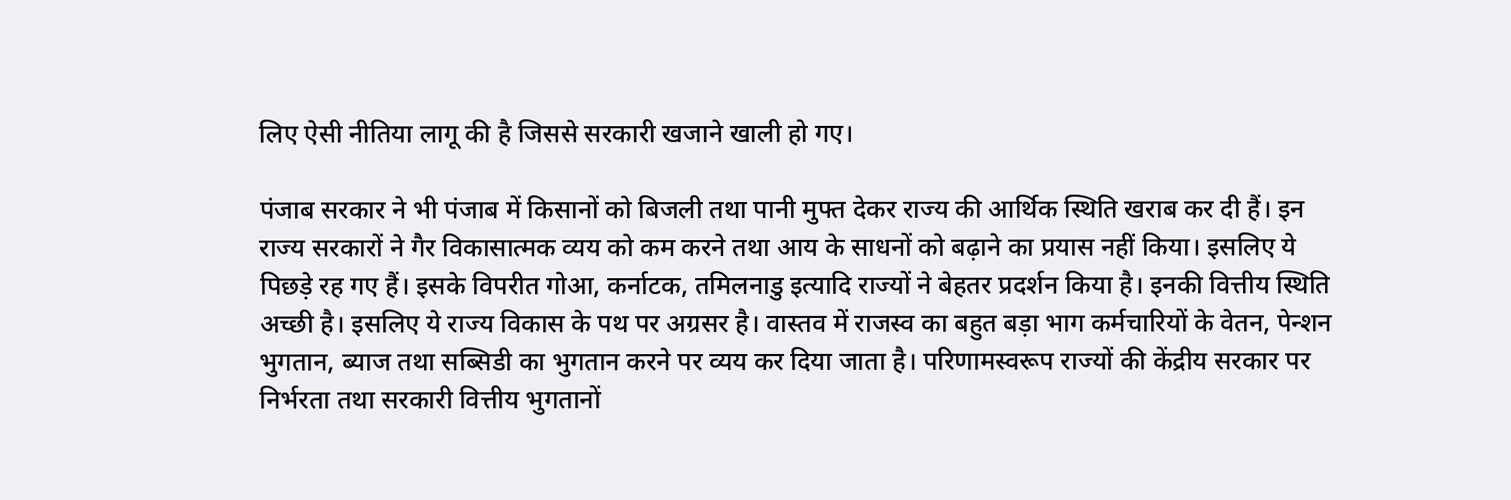लिए ऐसी नीतिया लागू की है जिससे सरकारी खजाने खाली हो गए।

पंजाब सरकार ने भी पंजाब में किसानों को बिजली तथा पानी मुफ्त देकर राज्य की आर्थिक स्थिति खराब कर दी हैं। इन राज्य सरकारों ने गैर विकासात्मक व्यय को कम करने तथा आय के साधनों को बढ़ाने का प्रयास नहीं किया। इसलिए ये पिछड़े रह गए हैं। इसके विपरीत गोआ, कर्नाटक, तमिलनाडु इत्यादि राज्यों ने बेहतर प्रदर्शन किया है। इनकी वित्तीय स्थिति अच्छी है। इसलिए ये राज्य विकास के पथ पर अग्रसर है। वास्तव में राजस्व का बहुत बड़ा भाग कर्मचारियों के वेतन, पेन्शन भुगतान, ब्याज तथा सब्सिडी का भुगतान करने पर व्यय कर दिया जाता है। परिणामस्वरूप राज्यों की केंद्रीय सरकार पर निर्भरता तथा सरकारी वित्तीय भुगतानों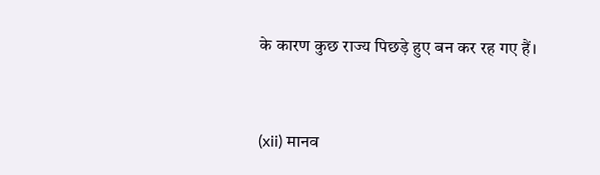के कारण कुछ राज्य पिछड़े हुए बन कर रह गए हैं।


(xii) मानव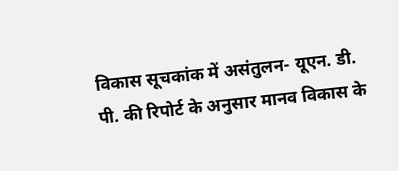विकास सूचकांक में असंतुलन- यूएन. डी. पी. की रिपोर्ट के अनुसार मानव विकास के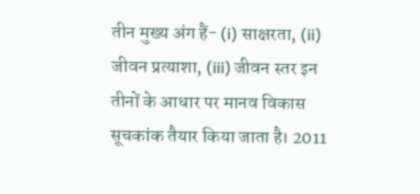तीन मुख्य अंग हैं- (i) साक्षरता, (ii) जीवन प्रत्याशा, (iii) जीवन स्तर इन तीनों के आधार पर मानव विकास सूचकांक तैयार किया जाता है। 2011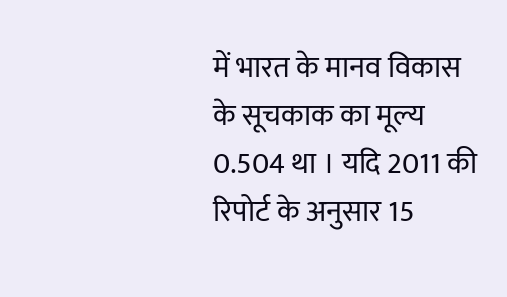में भारत के मानव विकास के सूचकाक का मूल्य 0.504 था । यदि 2011 की रिपोर्ट के अनुसार 15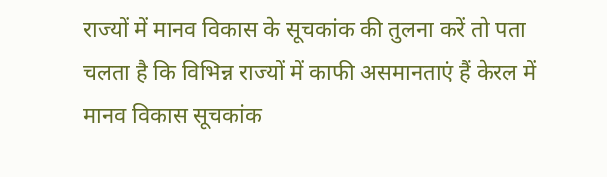राज्यों में मानव विकास के सूचकांक की तुलना करें तो पता चलता है कि विभिन्न राज्यों में काफी असमानताएं हैं केरल में मानव विकास सूचकांक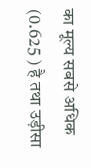का मूल्य सबसे अधिक (0.625 ) है तथा उड़ीसा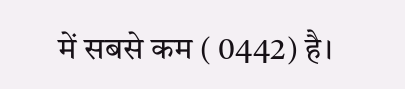में सबसे कम ( 0442) है।